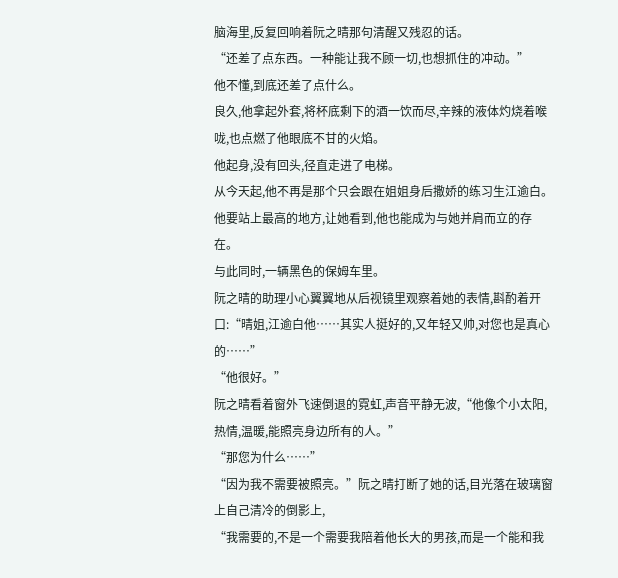脑海里,反复回响着阮之晴那句清醒又残忍的话。
“还差了点东西。一种能让我不顾一切,也想抓住的冲动。”
他不懂,到底还差了点什么。
良久,他拿起外套,将杯底剩下的酒一饮而尽,辛辣的液体灼烧着喉咙,也点燃了他眼底不甘的火焰。
他起身,没有回头,径直走进了电梯。
从今天起,他不再是那个只会跟在姐姐身后撒娇的练习生江逾白。
他要站上最高的地方,让她看到,他也能成为与她并肩而立的存在。
与此同时,一辆黑色的保姆车里。
阮之晴的助理小心翼翼地从后视镜里观察着她的表情,斟酌着开口:“晴姐,江逾白他……其实人挺好的,又年轻又帅,对您也是真心的……”
“他很好。”
阮之晴看着窗外飞速倒退的霓虹,声音平静无波,“他像个小太阳,热情,温暖,能照亮身边所有的人。”
“那您为什么……”
“因为我不需要被照亮。”阮之晴打断了她的话,目光落在玻璃窗上自己清冷的倒影上,
“我需要的,不是一个需要我陪着他长大的男孩,而是一个能和我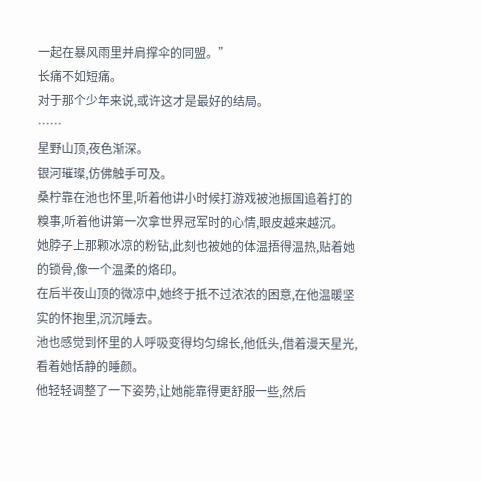一起在暴风雨里并肩撑伞的同盟。”
长痛不如短痛。
对于那个少年来说,或许这才是最好的结局。
……
星野山顶,夜色渐深。
银河璀璨,仿佛触手可及。
桑柠靠在池也怀里,听着他讲小时候打游戏被池振国追着打的糗事,听着他讲第一次拿世界冠军时的心情,眼皮越来越沉。
她脖子上那颗冰凉的粉钻,此刻也被她的体温捂得温热,贴着她的锁骨,像一个温柔的烙印。
在后半夜山顶的微凉中,她终于抵不过浓浓的困意,在他温暖坚实的怀抱里,沉沉睡去。
池也感觉到怀里的人呼吸变得均匀绵长,他低头,借着漫天星光,看着她恬静的睡颜。
他轻轻调整了一下姿势,让她能靠得更舒服一些,然后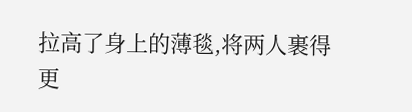拉高了身上的薄毯,将两人裹得更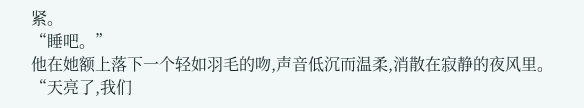紧。
“睡吧。”
他在她额上落下一个轻如羽毛的吻,声音低沉而温柔,消散在寂静的夜风里。
“天亮了,我们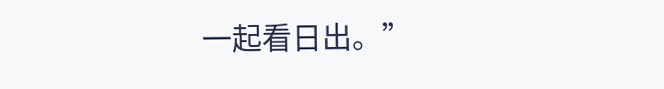一起看日出。”